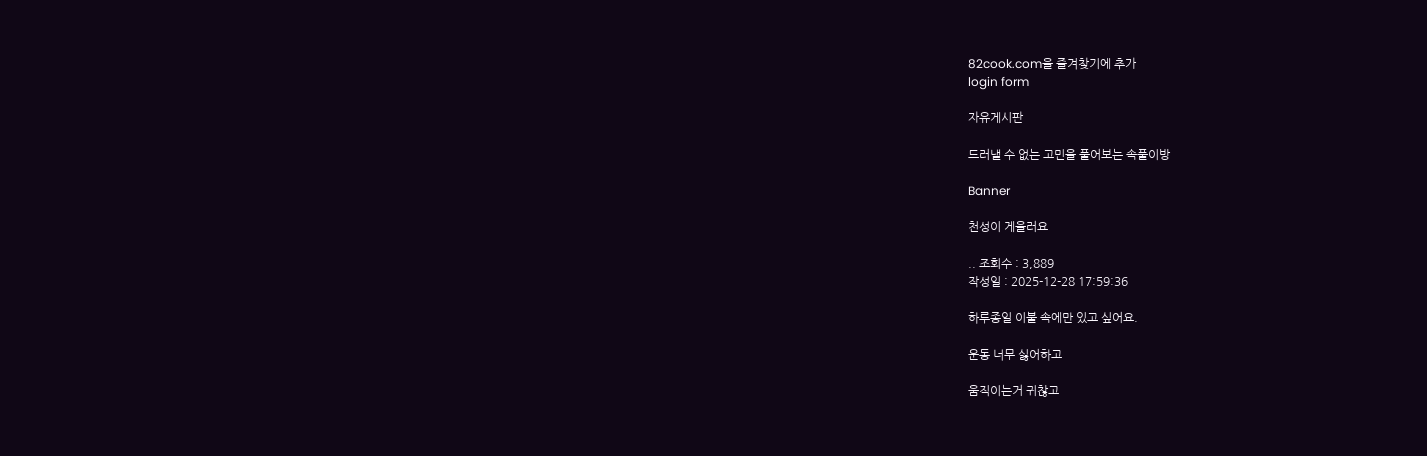82cook.com을 즐겨찾기에 추가
login form

자유게시판

드러낼 수 없는 고민을 풀어보는 속풀이방

Banner

천성이 게을러요

.. 조회수 : 3,889
작성일 : 2025-12-28 17:59:36

하루종일 이불 속에만 있고 싶어요.

운동 너무 싫어하고

움직이는거 귀찮고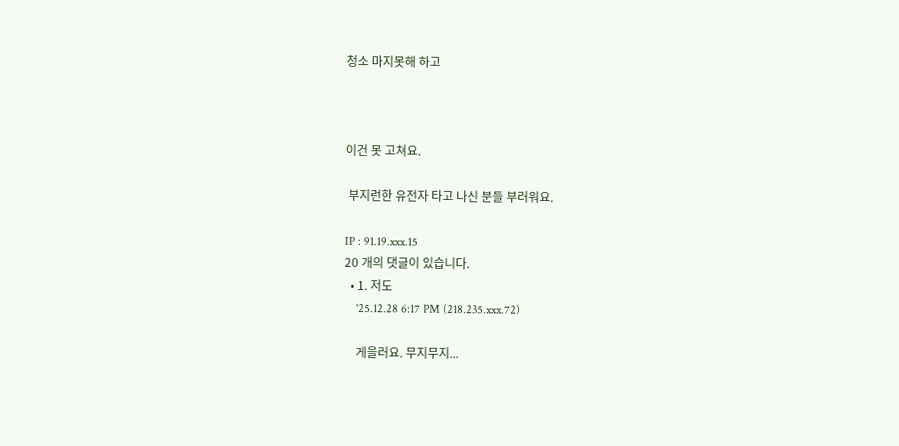청소 마지못해 하고



이건 못 고쳐요.

 부지런한 유전자 타고 나신 분들 부러워요.

IP : 91.19.xxx.15
20 개의 댓글이 있습니다.
  • 1. 저도
    '25.12.28 6:17 PM (218.235.xxx.72)

    게을러요. 무지무지...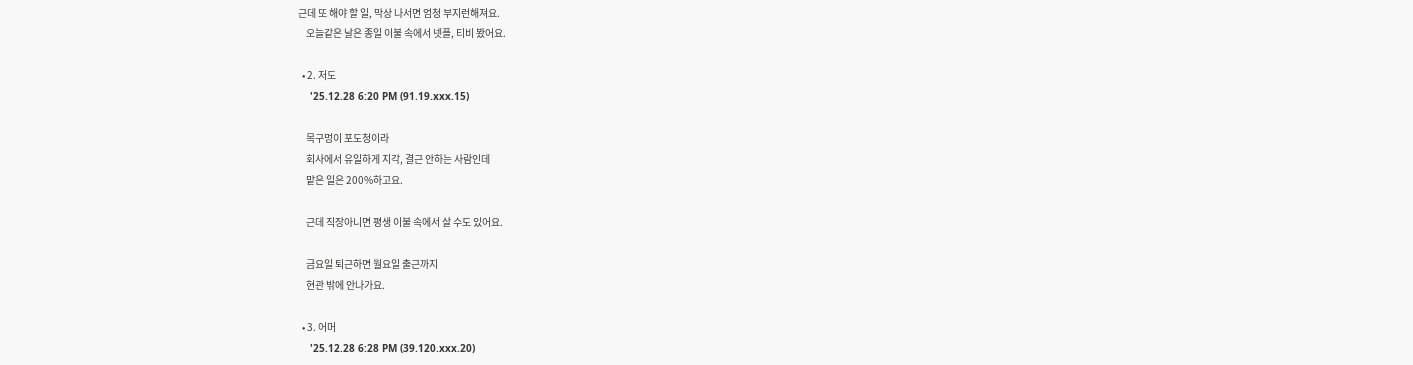근데 또 해야 할 일, 막상 나서면 엄청 부지런해져요.
    오늘같은 날은 종일 이불 속에서 넷플, 티비 봤어요.

  • 2. 저도
    '25.12.28 6:20 PM (91.19.xxx.15)

    목구멍이 포도청이라
    회사에서 유일하게 지각, 결근 안하는 사람인데
    맡은 일은 200%하고요.

    근데 직장아니면 평생 이불 속에서 살 수도 있어요.

    금요일 퇴근하면 월요일 출근까지
    현관 밖에 안나가요.

  • 3. 어머
    '25.12.28 6:28 PM (39.120.xxx.20)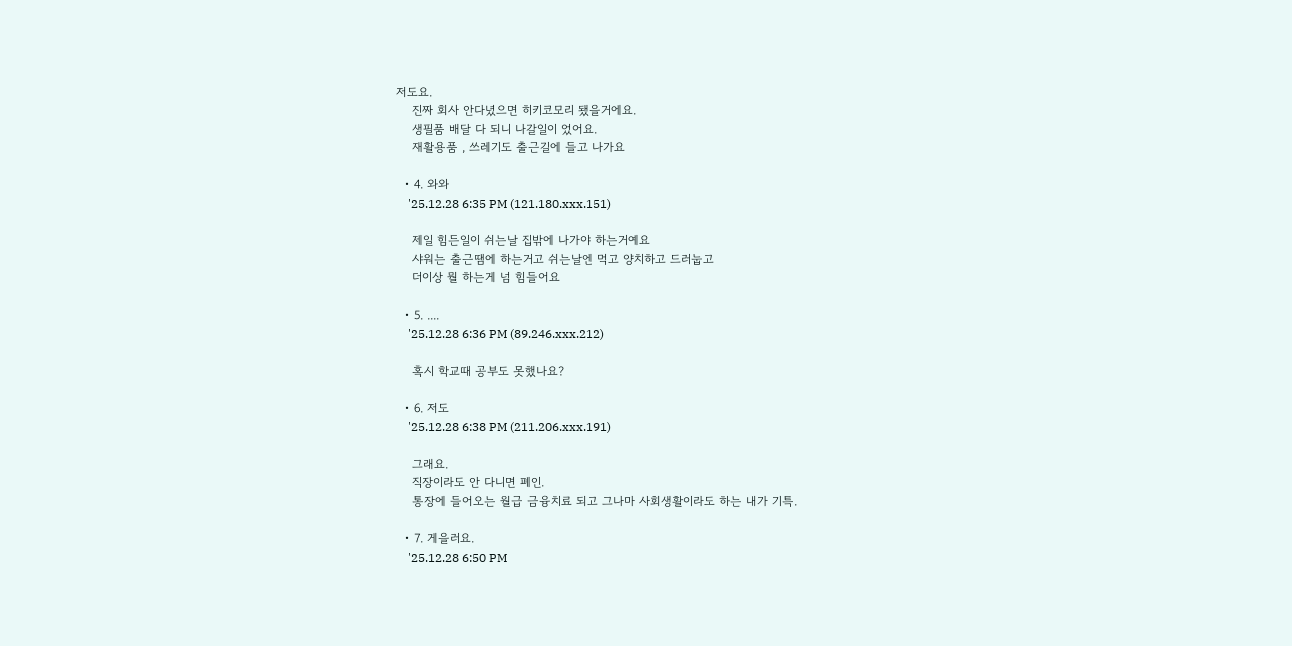저도요.
    진짜 회사 안다녔으면 히키코모리 됐을거에요.
    생필품 배달 다 되니 나갈일이 었어요.
    재활용품 , 쓰레기도 출근길에 들고 나가요

  • 4. 와와
    '25.12.28 6:35 PM (121.180.xxx.151)

    제일 힘든일이 쉬는날 집밖에 나가야 하는거예요
    샤워는 출근땜에 하는거고 쉬는날엔 먹고 양치하고 드러눕고
    더이상 뭘 하는게 넘 힘들어요

  • 5. ....
    '25.12.28 6:36 PM (89.246.xxx.212)

    혹시 학교때 공부도 못했나요?

  • 6. 저도
    '25.12.28 6:38 PM (211.206.xxx.191)

    그래요.
    직장이라도 안 다니면 폐인.
    통장에 들어오는 월급 금융치료 되고 그나마 사회생활이라도 하는 내가 기특.

  • 7. 게을러요.
    '25.12.28 6:50 PM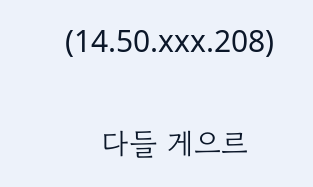(14.50.xxx.208)

    다들 게으르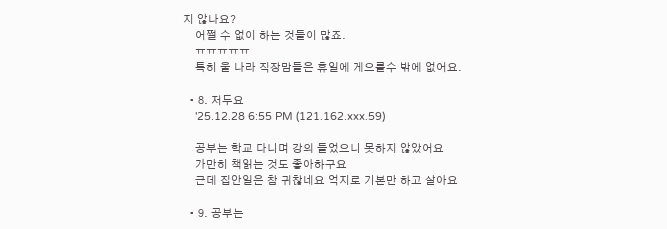지 않나요?
    어쩔 수 없이 하는 것들이 많죠.
    ㅠㅠㅠㅠㅠ
    특히 울 나라 직장맘들은 휴일에 게으를수 밖에 없어요.

  • 8. 저두요
    '25.12.28 6:55 PM (121.162.xxx.59)

    공부는 학교 다니며 강의 들었으니 못하지 않았어요
    가만히 책읽는 것도 좋아하구요
    근데 집안일은 참 귀찮네요 억지로 기본만 하고 살아요

  • 9. 공부는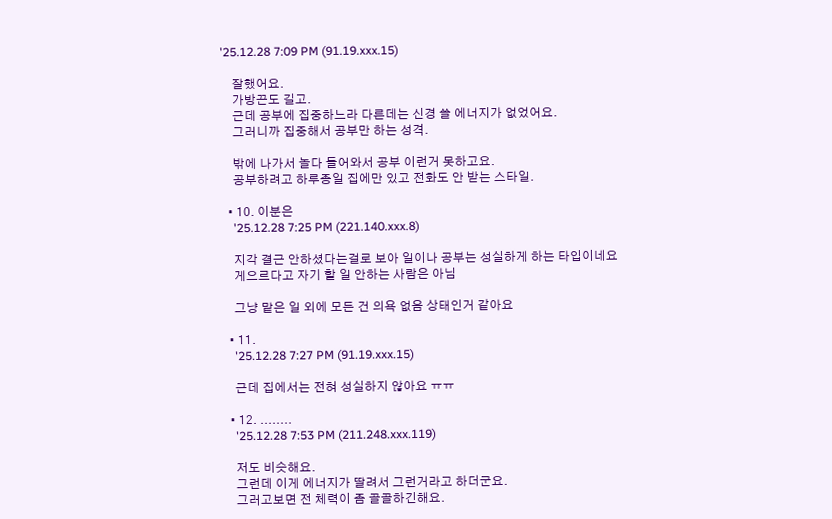'25.12.28 7:09 PM (91.19.xxx.15)

    잘했어요.
    가방끈도 길고.
    근데 공부에 집중하느라 다른데는 신경 쓸 에너지가 없었어요.
    그러니까 집중해서 공부만 하는 성격.

    밖에 나가서 놀다 들어와서 공부 이런거 못하고요.
    공부하려고 하루종일 집에만 있고 전화도 안 받는 스타일.

  • 10. 이분은
    '25.12.28 7:25 PM (221.140.xxx.8)

    지각 결근 안하셨다는걸로 보아 일이나 공부는 성실하게 하는 타입이네요
    게으르다고 자기 할 일 안하는 사람은 아님

    그냥 맡은 일 외에 모든 건 의욕 없음 상태인거 같아요

  • 11.
    '25.12.28 7:27 PM (91.19.xxx.15)

    근데 집에서는 전혀 성실하지 않아요 ㅠㅠ

  • 12. ........
    '25.12.28 7:53 PM (211.248.xxx.119)

    저도 비슷해요.
    그런데 이게 에너지가 딸려서 그런거라고 하더군요.
    그러고보면 전 체력이 좀 골골하긴해요.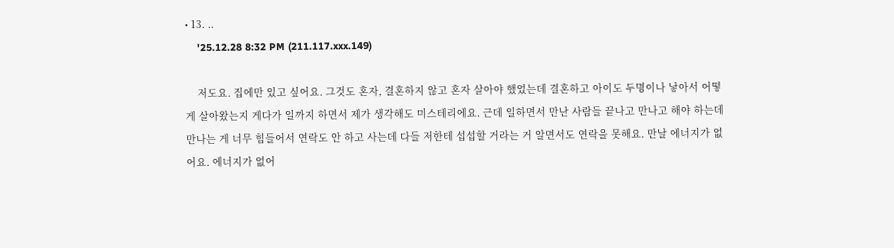• 13. ..
    '25.12.28 8:32 PM (211.117.xxx.149)

    저도요. 집에만 있고 싶어요. 그것도 혼자, 결혼하지 않고 혼자 살아야 했었는데 결혼하고 아이도 두명이나 낳아서 어떻게 살아왔는지 게다가 일까지 하면서 제가 생각해도 미스테리에요. 근데 일하면서 만난 사람들 끝나고 만나고 해야 하는데 만나는 게 너무 힘들어서 연락도 안 하고 사는데 다들 저한테 섭섭할 거라는 거 알면서도 연락을 못해요. 만날 에너지가 없어요. 에너지가 없어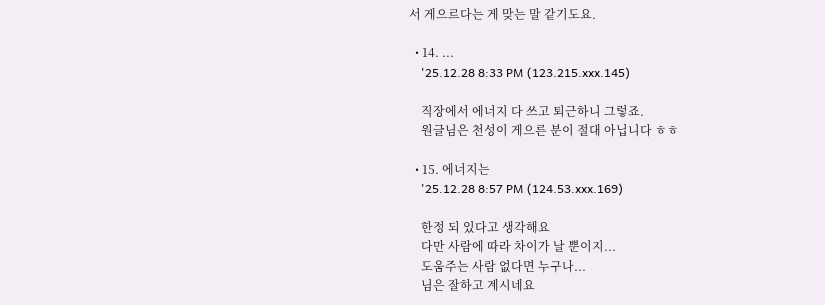서 게으르다는 게 맞는 말 같기도요.

  • 14. ...
    '25.12.28 8:33 PM (123.215.xxx.145)

    직장에서 에너지 다 쓰고 퇴근하니 그렇죠.
    원글님은 천성이 게으른 분이 절대 아닙니다 ㅎㅎ

  • 15. 에너지는
    '25.12.28 8:57 PM (124.53.xxx.169)

    한정 되 있다고 생각해요
    다만 사람에 따라 차이가 날 뿐이지...
    도움주는 사람 없다면 누구나...
    님은 잘하고 계시네요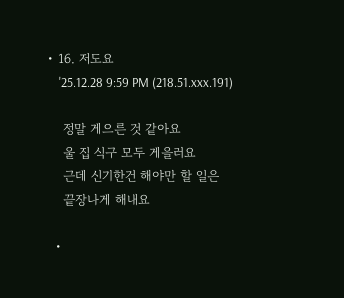• 16. 저도요
    '25.12.28 9:59 PM (218.51.xxx.191)

    정말 게으른 것 같아요
    울 집 식구 모두 게을러요
    근데 신기한건 해야만 할 일은
    끝장나게 해내요

  •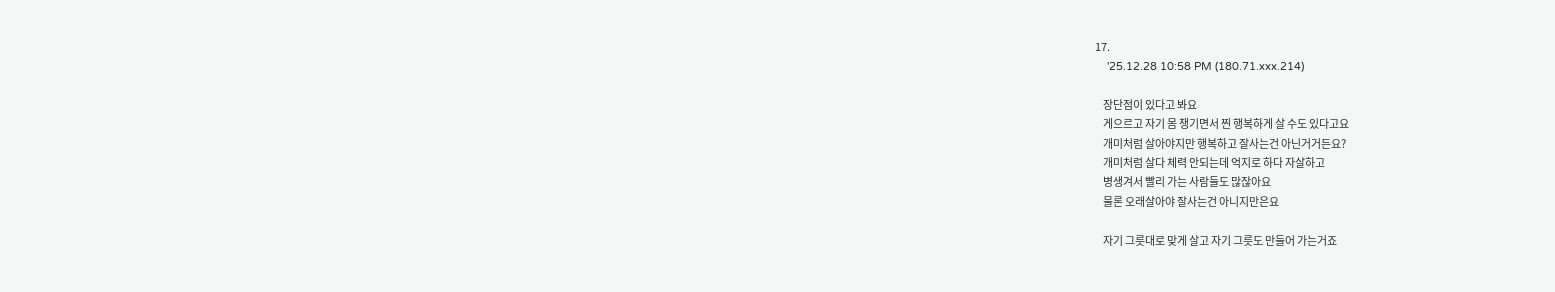17.
    '25.12.28 10:58 PM (180.71.xxx.214)

    장단점이 있다고 봐요
    게으르고 자기 몸 챙기면서 찐 행복하게 살 수도 있다고요
    개미처럼 살아야지만 행복하고 잘사는건 아닌거거든요?
    개미처럼 살다 체력 안되는데 억지로 하다 자살하고
    병생겨서 빨리 가는 사람들도 많잖아요
    물론 오래살아야 잘사는건 아니지만은요

    자기 그릇대로 맞게 살고 자기 그릇도 만들어 가는거죠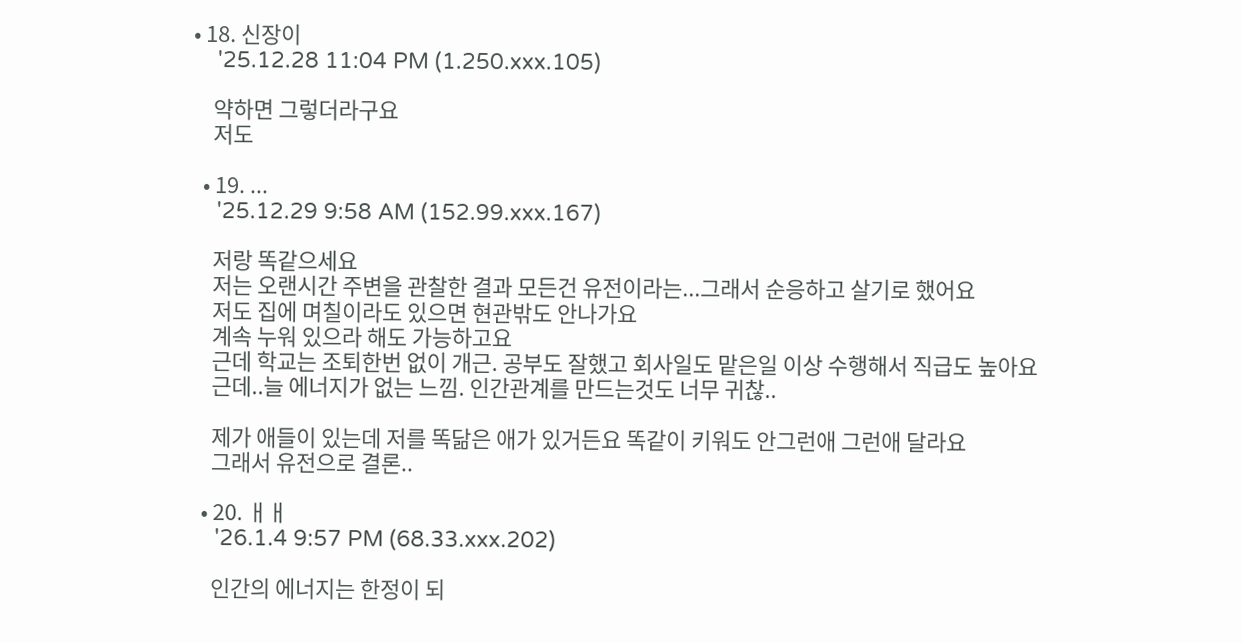• 18. 신장이
    '25.12.28 11:04 PM (1.250.xxx.105)

    약하면 그렇더라구요
    저도

  • 19. ...
    '25.12.29 9:58 AM (152.99.xxx.167)

    저랑 똑같으세요
    저는 오랜시간 주변을 관찰한 결과 모든건 유전이라는...그래서 순응하고 살기로 했어요
    저도 집에 며칠이라도 있으면 현관밖도 안나가요
    계속 누워 있으라 해도 가능하고요
    근데 학교는 조퇴한번 없이 개근. 공부도 잘했고 회사일도 맡은일 이상 수행해서 직급도 높아요
    근데..늘 에너지가 없는 느낌. 인간관계를 만드는것도 너무 귀찮..

    제가 애들이 있는데 저를 똑닮은 애가 있거든요 똑같이 키워도 안그런애 그런애 달라요
    그래서 유전으로 결론..

  • 20. ㅐㅐ
    '26.1.4 9:57 PM (68.33.xxx.202)

    인간의 에너지는 한정이 되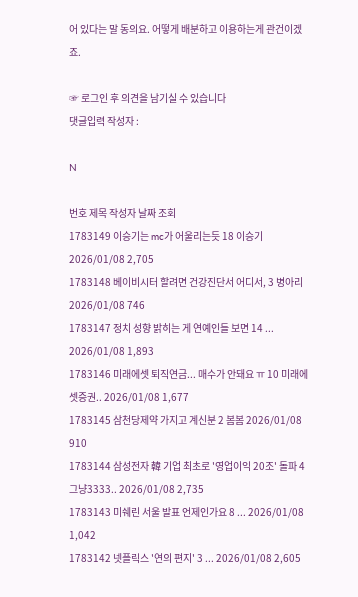어 있다는 말 동의요. 어떻게 배분하고 이용하는게 관건이겠죠.

☞ 로그인 후 의견을 남기실 수 있습니다
댓글입력 작성자 :

N

번호 제목 작성자 날짜 조회
1783149 이승기는 mc가 어울리는듯 18 이승기 2026/01/08 2,705
1783148 베이비시터 할려면 건강진단서 어디서, 3 병아리 2026/01/08 746
1783147 정치 성향 밝히는 게 연예인들 보면 14 ... 2026/01/08 1,893
1783146 미래에셋 퇴직연금... 매수가 안돼요 ㅠ 10 미래에셋증권.. 2026/01/08 1,677
1783145 삼천당제약 가지고 계신분 2 봄봄 2026/01/08 910
1783144 삼성전자 韓 기업 최초로 '영업이익 20조' 돌파 4 그냥3333.. 2026/01/08 2,735
1783143 미쉐린 서울 발표 언제인가요 8 ... 2026/01/08 1,042
1783142 넷플릭스 '연의 편지' 3 ... 2026/01/08 2,605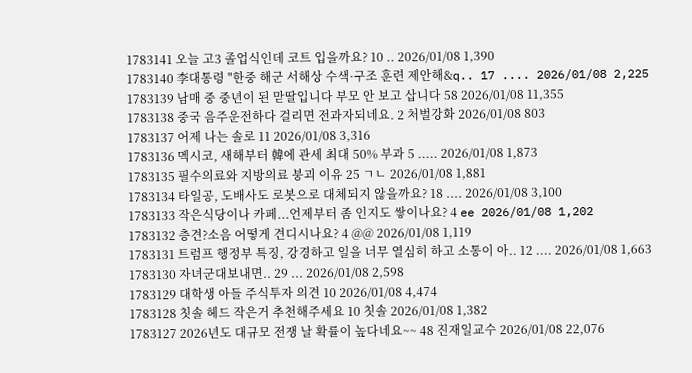1783141 오늘 고3 졸업식인데 코트 입을까요? 10 .. 2026/01/08 1,390
1783140 李대통령 "한중 해군 서해상 수색·구조 훈련 제안해&q.. 17 .... 2026/01/08 2,225
1783139 남매 중 중년이 된 맏딸입니다 부모 안 보고 삽니다 58 2026/01/08 11,355
1783138 중국 음주운전하다 걸리면 전과자되네요. 2 처벌강화 2026/01/08 803
1783137 어제 나는 솔로 11 2026/01/08 3,316
1783136 멕시코, 새해부터 韓에 관세 최대 50% 부과 5 ..... 2026/01/08 1,873
1783135 필수의료와 지방의료 붕괴 이유 25 ㄱㄴ 2026/01/08 1,881
1783134 타일공, 도배사도 로봇으로 대체되지 않을까요? 18 .... 2026/01/08 3,100
1783133 작은식당이나 카페...언제부터 좀 인지도 쌓이나요? 4 ee 2026/01/08 1,202
1783132 층견?소음 어떻게 견디시나요? 4 @@ 2026/01/08 1,119
1783131 트럼프 행정부 특징, 강경하고 일을 너무 열심히 하고 소통이 아.. 12 .... 2026/01/08 1,663
1783130 자녀군대보내면.. 29 ... 2026/01/08 2,598
1783129 대학생 아들 주식투자 의견 10 2026/01/08 4,474
1783128 칫솔 헤드 작은거 추천해주세요 10 칫솔 2026/01/08 1,382
1783127 2026년도 대규모 전쟁 날 확률이 높다네요~~ 48 진재일교수 2026/01/08 22,076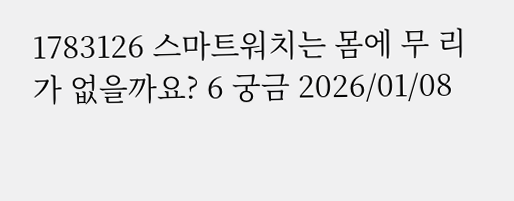1783126 스마트워치는 몸에 무 리가 없을까요? 6 궁금 2026/01/08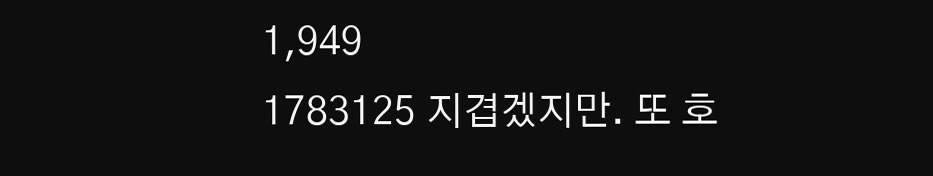1,949
1783125 지겹겠지만. 또 호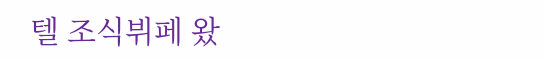텔 조식뷔페 왔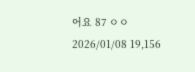어요 87 ㅇㅇ 2026/01/08 19,156